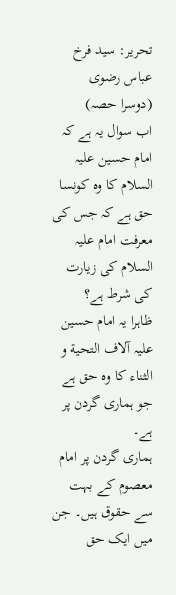تحریر: سید فرخ عباس رضوی
(دوسرا حصہ)
اب سوال یہ ہے کہ امام حسین علیہ السلام کا وہ کونسا حق ہے کہ جس کی معرفت امام علیہ السلام کی زیارت کی شرط ہے؟
ظاہرا یہ امام حسین علیہ آلاف التحية و الثناء کا وہ حق ہے جو ہماری گردن پر ہے۔
ہماری گردن پر امام معصوم کے بہت سے حقوق ہیں۔ جن میں ایک حق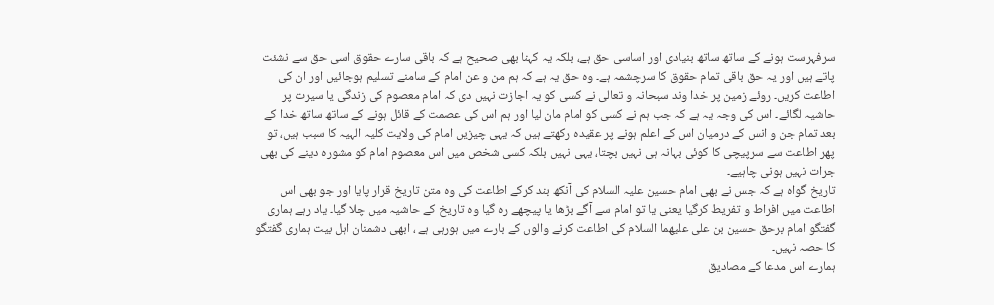سرفہرست ہونے کے ساتھ ساتھ بنیادی اور اساسی حق ہے، بلکہ یہ کہنا بھی صحیح ہے کہ باقی سارے حقوق اسی حق سے نشئت پاتے ہیں اور یہ حق باقی تمام حقوق کا سرچشمہ ہے۔ وہ حق یہ ہے کہ ہم من و عن امام کے سامنے تسلیم ہوجائیں اور ان کی اطاعت کریں۔ روئے زمین پر خدا وند سبحانہ و تعالی نے کسی کو یہ اجازت نہیں دی کہ امام معصوم کی زندگی یا سیرت پر حاشیہ لگائے۔ اس کی وجہ یہ ہے کہ جب ہم نے کسی کو امام مان لیا اور ہم اس کی عصمت کے قائل ہونے کے ساتھ ساتھ خدا کے بعد تمام جن و انس کے درمیان اس کے اعلم ہونے پر عقیدہ رکھتے ہیں کہ یہی چیزیں امام کی ولایت کلیہ الہیہ کا سبب ہیں، تو پھر اطاعت سے سرپیچی کا کوئی بہانہ ہی نہیں بچتا، یہی نہیں بلکہ کسی شخص میں اس معصوم امام کو مشورہ دینے کی بھی جرات نہیں ہونی چاہیے۔
تاریخ گواہ ہے کہ جس نے بھی امام حسین علیہ السلام کی آنکھ بند کرکے اطاعت کی وہ متن تاریخ قرار پایا اور جو بھی اس اطاعت میں افراط و تفریط کرگیا یعنی یا تو امام سے آگے بڑھا یا پیچھے رہ گیا وہ تاریخ کے حاشیہ میں چلا گیا۔ یاد رہے ہماری گفتگو امام برحق حسین بن علی علیھما السلام کی اطاعت کرنے والوں کے بارے میں ہورہی ہے ، ابھی دشمنان اہل بیت ہماری گفتگو کا حصہ نہیں۔
ہمارے اس مدعا کے مصادیق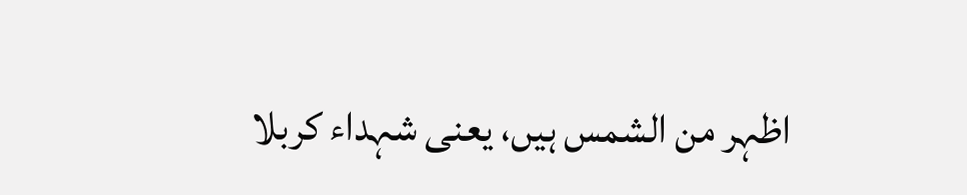اظہر من الشمس ہیں، یعنی شہداء کربلا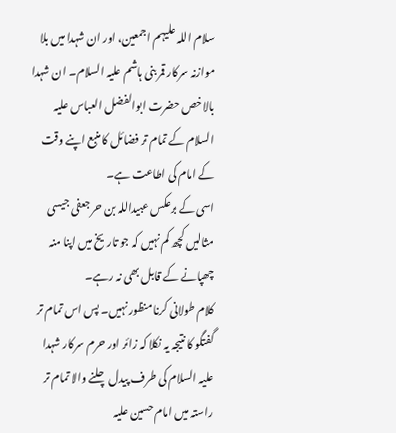سلام اللہ علیہم اجمعین، اور ان شہدا میں بلا موازنہ سرکار قمر بنی ہاشم علیہ السلام۔ ان شہدا بالاخص حضرت ابوالفضل العباس علیہ السلام کے تمام تر فضائل کا منبع اپنے وقت کے امام کی اطاعت ہے۔
اسی کے برعکس عبیداللہ بن حر جعفی جیسی مثالیں کچھ کم نہیں کہ جو تاریخ میں اپنا منہ چھپانے کے قابل بھی نہ رہے۔
کلام طولانی کرنا منظور نہیں۔ پس اس تمام تر گفتگو کا نتیجہ یہ نکلا کہ زائر اور حرم سرکار شہدا علیہ السلام کی طرف پیدل چلنے والا تمام تر راستہ میں امام حسین علیہ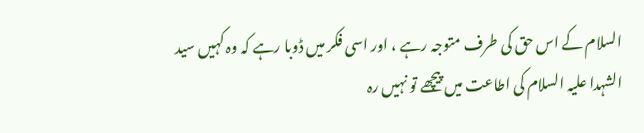السلام کے اس حق کی طرف متوجہ رہے ، اور اسی فکر میں ڈوبا رہے کہ وہ کہیں سید الشہدا علیہ السلام کی اطاعت میں پیچھے تو نہیں رہ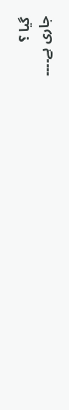گیا ؟
جاری ہے۔۔۔۔